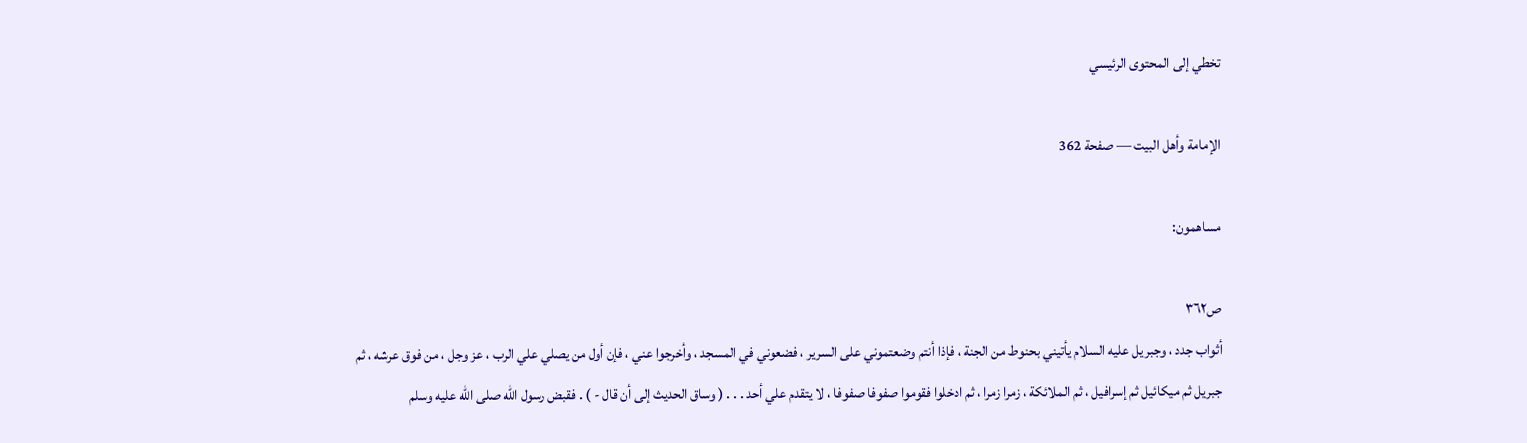تخطي إلى المحتوى الرئيسي

الإمامة وأهل البيت — صفحة 362

مساهمون:

ص٣٦٢
أثواب جدد ، وجبريل عليه السلام يأتيني بحنوط من الجنة ، فإذا أنتم وضعتموني على السرير ، فضعوني في المسجد ، وأخرجوا عني ، فإن أول من يصلي علي الرب ، عز وجل ، من فوق عرشه ، ثم جبريل ثم ميكائيل ثم إسرافيل ، ثم الملائكة ، زمرا زمرا ، ثم ادخلوا فقوموا صفوفا صفوفا ، لا يتقدم علي أحد . . . ( وساق الحديث إلى أن قال - ) . فقبض رسول الله صلى الله عليه وسلم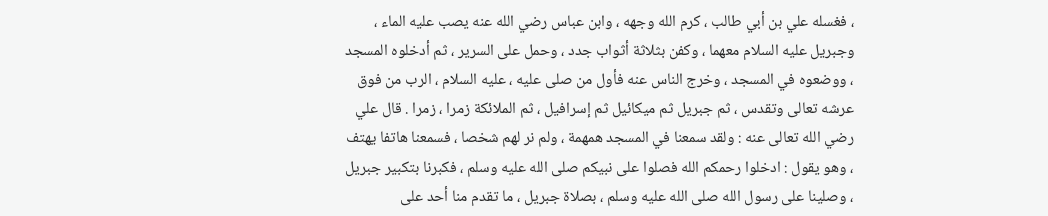، فغسله علي بن أبي طالب ، كرم الله وجهه ، وابن عباس رضي الله عنه يصب عليه الماء ، وجبريل عليه السلام معهما ، وكفن بثلاثة أثواب جدد ، وحمل على السرير ، ثم أدخلوه المسجد ، ووضعوه في المسجد ، وخرج الناس عنه فأول من صلى عليه ، عليه السلام ، الرب من فوق عرشه تعالى وتقدس ، ثم جبريل ثم ميكائيل ثم إسرافيل ، ثم الملائكة زمرا ، زمرا . قال علي رضي الله تعالى عنه : ولقد سمعنا في المسجد همهمة ، ولم نر لهم شخصا ، فسمعنا هاتفا يهتف ، وهو يقول : ادخلوا رحمكم الله فصلوا على نبيكم صلى الله عليه وسلم ، فكبرنا بتكبير جبريل ، وصلينا على رسول الله صلى الله عليه وسلم ، بصلاة جبريل ، ما تقدم منا أحد على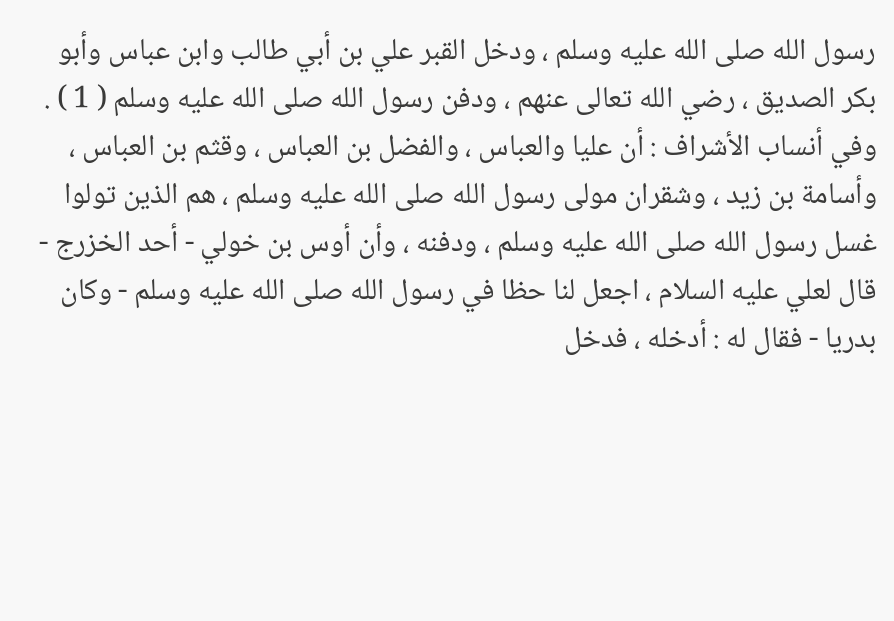رسول الله صلى الله عليه وسلم ، ودخل القبر علي بن أبي طالب وابن عباس وأبو بكر الصديق ، رضي الله تعالى عنهم ، ودفن رسول الله صلى الله عليه وسلم ( 1 ) . وفي أنساب الأشراف : أن عليا والعباس ، والفضل بن العباس ، وقثم بن العباس ، وأسامة بن زيد ، وشقران مولى رسول الله صلى الله عليه وسلم ، هم الذين تولوا غسل رسول الله صلى الله عليه وسلم ، ودفنه ، وأن أوس بن خولي - أحد الخزرج - قال لعلي عليه السلام ، اجعل لنا حظا في رسول الله صلى الله عليه وسلم - وكان بدريا - فقال له : أدخله ، فدخل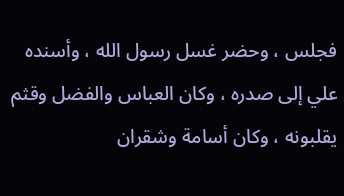فجلس ، وحضر غسل رسول الله ، وأسنده علي إلى صدره ، وكان العباس والفضل وقثم يقلبونه ، وكان أسامة وشقران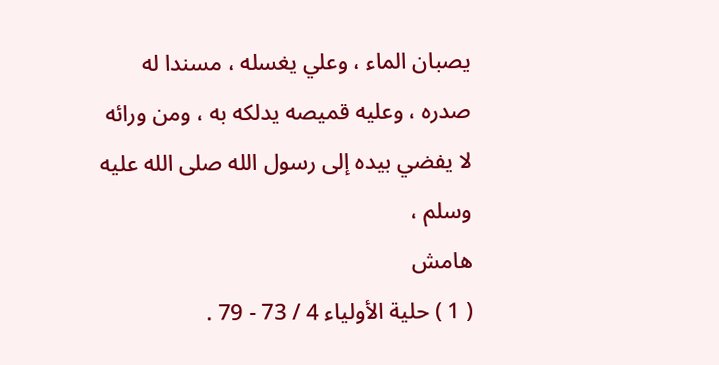يصبان الماء ، وعلي يغسله ، مسندا له صدره ، وعليه قميصه يدلكه به ، ومن ورائه لا يفضي بيده إلى رسول الله صلى الله عليه وسلم ،
هامش
( 1 ) حلية الأولياء 4 / 73 - 79 .